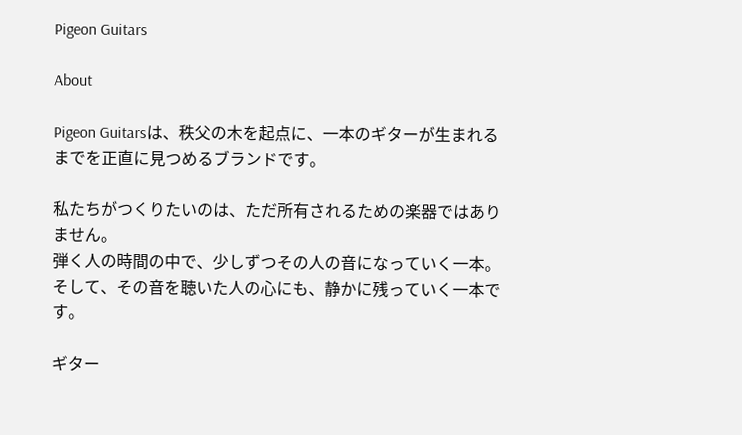Pigeon Guitars

About

Pigeon Guitarsは、秩父の木を起点に、一本のギターが生まれるまでを正直に見つめるブランドです。

私たちがつくりたいのは、ただ所有されるための楽器ではありません。
弾く人の時間の中で、少しずつその人の音になっていく一本。
そして、その音を聴いた人の心にも、静かに残っていく一本です。

ギター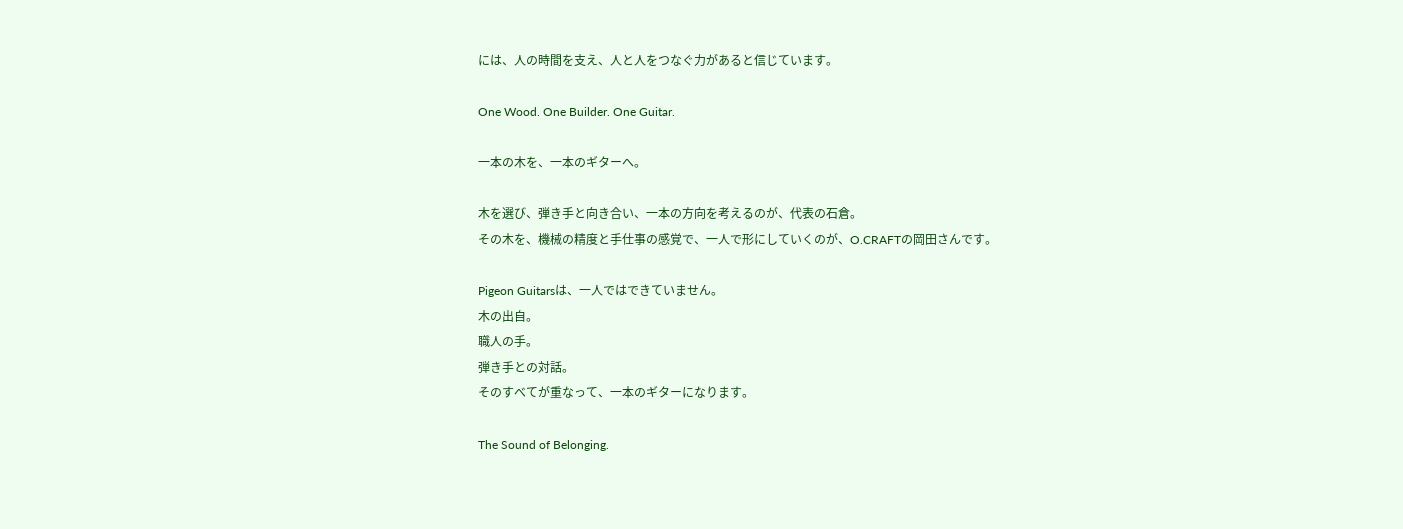には、人の時間を支え、人と人をつなぐ力があると信じています。

One Wood. One Builder. One Guitar.

一本の木を、一本のギターへ。

木を選び、弾き手と向き合い、一本の方向を考えるのが、代表の石倉。
その木を、機械の精度と手仕事の感覚で、一人で形にしていくのが、O.CRAFTの岡田さんです。

Pigeon Guitarsは、一人ではできていません。
木の出自。
職人の手。
弾き手との対話。
そのすべてが重なって、一本のギターになります。

The Sound of Belonging.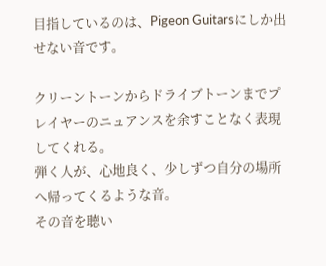目指しているのは、Pigeon Guitarsにしか出せない音です。

クリーントーンからドライブトーンまでプレイヤーのニュアンスを余すことなく表現してくれる。
弾く人が、心地良く、少しずつ自分の場所へ帰ってくるような音。
その音を聴い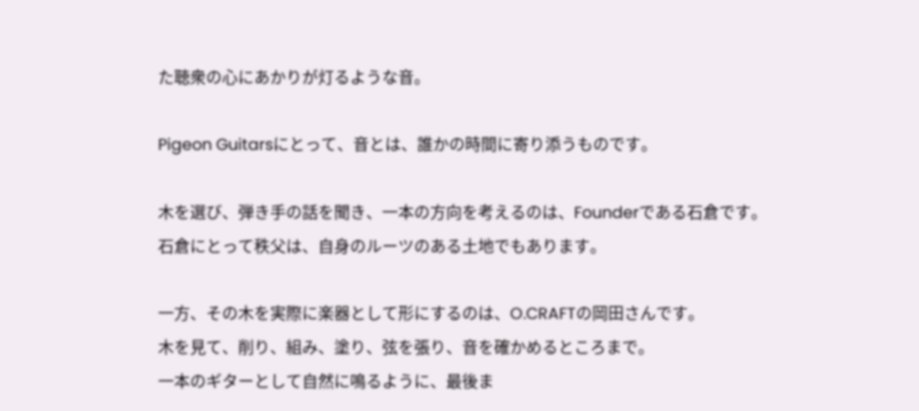た聴衆の心にあかりが灯るような音。

Pigeon Guitarsにとって、音とは、誰かの時間に寄り添うものです。

木を選び、弾き手の話を聞き、一本の方向を考えるのは、Founderである石倉です。
石倉にとって秩父は、自身のルーツのある土地でもあります。

一方、その木を実際に楽器として形にするのは、O.CRAFTの岡田さんです。
木を見て、削り、組み、塗り、弦を張り、音を確かめるところまで。
一本のギターとして自然に鳴るように、最後ま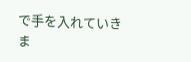で手を入れていきま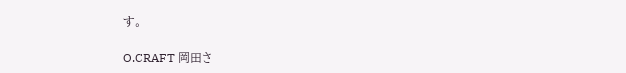す。

O.CRAFT 岡田さ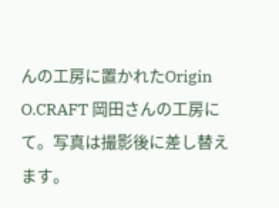んの工房に置かれたOrigin
O.CRAFT 岡田さんの工房にて。写真は撮影後に差し替えます。